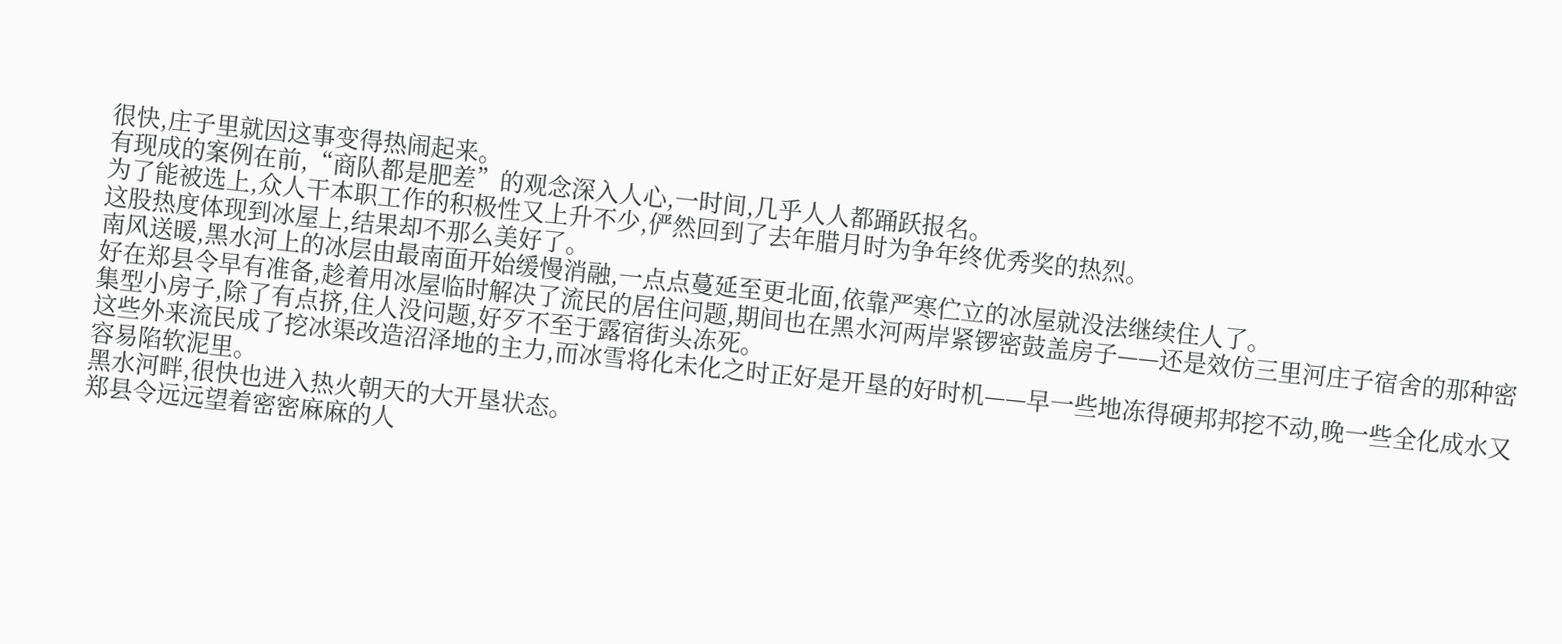很快,庄子里就因这事变得热闹起来。
有现成的案例在前,“商队都是肥差”的观念深入人心,一时间,几乎人人都踊跃报名。
为了能被选上,众人干本职工作的积极性又上升不少,俨然回到了去年腊月时为争年终优秀奖的热烈。
这股热度体现到冰屋上,结果却不那么美好了。
南风送暖,黑水河上的冰层由最南面开始缓慢消融,一点点蔓延至更北面,依靠严寒伫立的冰屋就没法继续住人了。
好在郑县令早有准备,趁着用冰屋临时解决了流民的居住问题,期间也在黑水河两岸紧锣密鼓盖房子——还是效仿三里河庄子宿舍的那种密集型小房子,除了有点挤,住人没问题,好歹不至于露宿街头冻死。
这些外来流民成了挖冰渠改造沼泽地的主力,而冰雪将化未化之时正好是开垦的好时机——早一些地冻得硬邦邦挖不动,晚一些全化成水又容易陷软泥里。
黑水河畔,很快也进入热火朝天的大开垦状态。
郑县令远远望着密密麻麻的人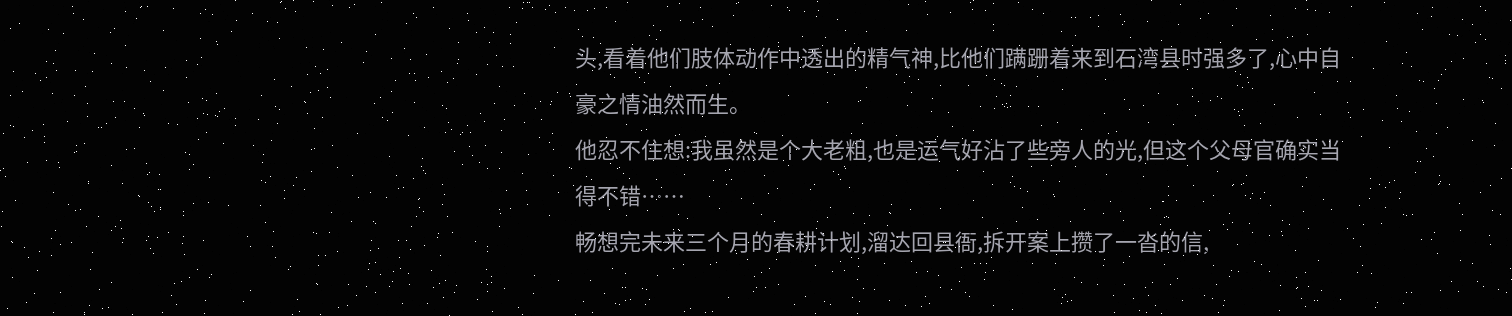头,看着他们肢体动作中透出的精气神,比他们蹒跚着来到石湾县时强多了,心中自豪之情油然而生。
他忍不住想:我虽然是个大老粗,也是运气好沾了些旁人的光,但这个父母官确实当得不错……
畅想完未来三个月的春耕计划,溜达回县衙,拆开案上攒了一沓的信,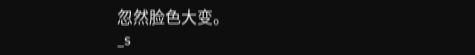忽然脸色大变。
_s